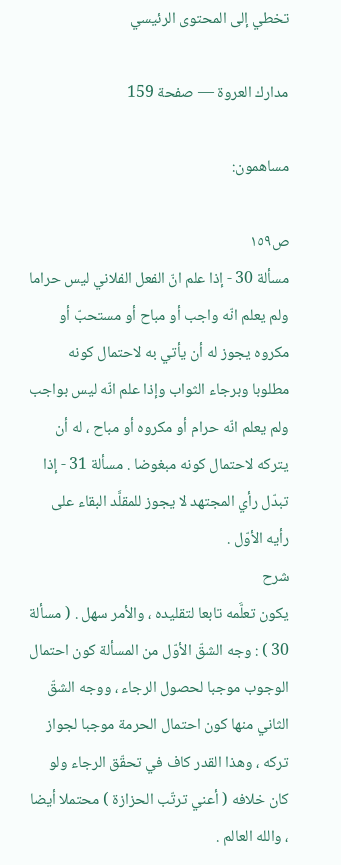تخطي إلى المحتوى الرئيسي

مدارك العروة — صفحة 159

مساهمون:

ص١٥٩
مسألة 30 - إذا علم انّ الفعل الفلاني ليس حراما ولم يعلم انّه واجب أو مباح أو مستحبّ أو مكروه يجوز له أن يأتي به لاحتمال كونه مطلوبا وبرجاء الثواب وإذا علم انّه ليس بواجب ولم يعلم انّه حرام أو مكروه أو مباح ، له أن يتركه لاحتمال كونه مبغوضا . مسألة 31 - إذا تبدّل رأي المجتهد لا يجوز للمقلَّد البقاء على رأيه الأوّل .
شرح
يكون تعلَّمه تابعا لتقليده ، والأمر سهل . ( مسألة 30 ) : وجه الشقّ الأوّل من المسألة كون احتمال الوجوب موجبا لحصول الرجاء ، ووجه الشقّ الثاني منها كون احتمال الحرمة موجبا لجواز تركه ، وهذا القدر كاف في تحقّق الرجاء ولو كان خلافه ( أعني ترتّب الحزازة ) محتملا أيضا ، والله العالم .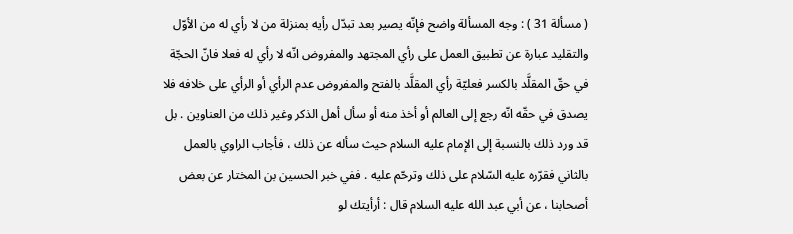( مسألة 31 ) : وجه المسألة واضح فإنّه يصير بعد تبدّل رأيه بمنزلة من لا رأي له من الأوّل والتقليد عبارة عن تطبيق العمل على رأي المجتهد والمفروض انّه لا رأي له فعلا فانّ الحجّة في حقّ المقلَّد بالكسر فعليّة رأي المقلَّد بالفتح والمفروض عدم الرأي أو الرأي على خلافه فلا يصدق في حقّه انّه رجع إلى العالم أو أخذ منه أو سأل أهل الذكر وغير ذلك من العناوين . بل قد ورد ذلك بالنسبة إلى الإمام عليه السلام حيث سأله عن ذلك ، فأجاب الراوي بالعمل بالثاني فقرّره عليه السّلام على ذلك وترحّم عليه . ففي خبر الحسين بن المختار عن بعض أصحابنا ، عن أبي عبد الله عليه السلام قال : أرأيتك لو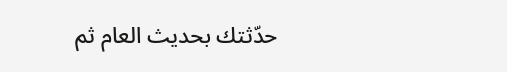حدّثتك بحديث العام ثم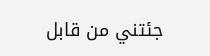جئتني من قابل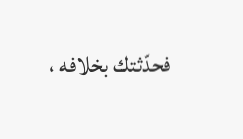فحدّثتك بخلافه ،